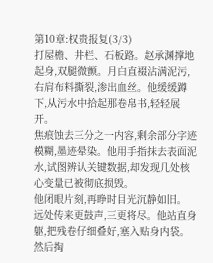第10章:权贵报复(3/3)
打屋檐、井栏、石板路。赵承渊撑地起身,双腿微颤。月白直裰沾满泥污,右肩布料撕裂,渗出血丝。他缓缓蹲下,从污水中拾起那卷帛书,轻轻展开。
焦痕蚀去三分之一内容,剩余部分字迹模糊,墨迹晕染。他用手指抹去表面泥水,试图辨认关键数据,却发现几处核心变量已被彻底损毁。
他闭眼片刻,再睁时目光沉静如旧。
远处传来更鼓声,三更将尽。他站直身躯,把残卷仔细叠好,塞入贴身内袋。然后掏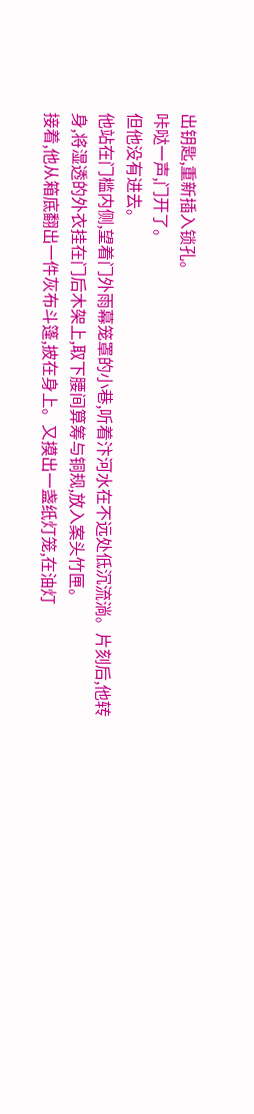出钥匙,重新插入锁孔。
咔哒一声,门开了。
但他没有进去。
他站在门槛内侧,望着门外雨幕笼罩的小巷,听着汴河水在不远处低沉流淌。片刻后,他转身,将湿透的外衣挂在门后木架上,取下腰间算筹与铜规,放入案头竹匣。
接着,他从箱底翻出一件灰布斗篷,披在身上。又摸出一盏纸灯笼,在油灯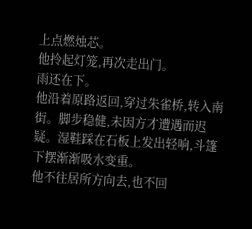上点燃烛芯。
他拎起灯笼,再次走出门。
雨还在下。
他沿着原路返回,穿过朱雀桥,转入南街。脚步稳健,未因方才遭遇而迟疑。湿鞋踩在石板上发出轻响,斗篷下摆渐渐吸水变重。
他不往居所方向去,也不回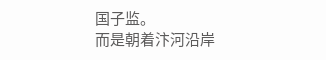国子监。
而是朝着汴河沿岸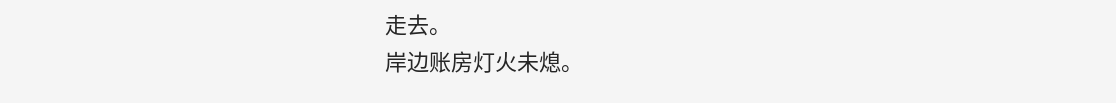走去。
岸边账房灯火未熄。